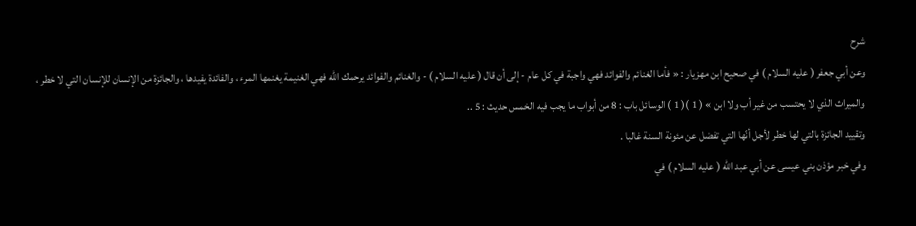شرح
وعن أبي جعفر ( عليه السلام ) في صحيح ابن مهزيار : « فأما الغنائم والفوائد فهي واجبة في كل عام - إلى أن قال ( عليه السلام ) - والغنائم والفوائد يرحمك الله فهي الغنيمة يغنمها المرء ، والفائدة يفيدها ، والجائزة من الإنسان للإنسان التي لا خطر ، والميراث الذي لا يحتسب من غير أب ولا ابن » ( 1 )( 1 ) الوسائل باب : 8 من أبواب ما يجب فيه الخمس حديث : 5 ..
وتقييد الجائزة بالتي لها خطر لأجل أنّها التي تفضل عن مئونة السنة غالبا .
وفي خبر مؤذن بني عيسى عن أبي عبد الله ( عليه السلام ) في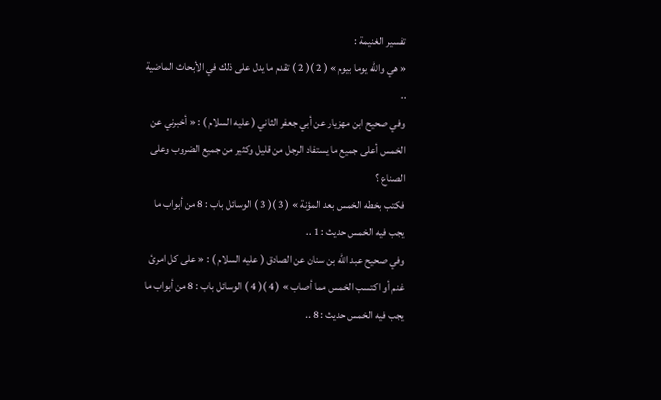تفسير الغنيمة :
« هي والله يوما بيوم » ( 2 )( 2 ) تقدم ما يدل على ذلك في الأبحاث الماضية ..
وفي صحيح ابن مهزيار عن أبي جعفر الثاني ( عليه السلام ) : « أخبرني عن الخمس أعلى جميع ما يستفاد الرجل من قليل وكثير من جميع الضروب وعلى الصناع ؟
فكتب بخطه الخمس بعد المؤنة » ( 3 )( 3 ) الوسائل باب : 8 من أبواب ما يجب فيه الخمس حديث : 1 ..
وفي صحيح عبد الله بن سنان عن الصادق ( عليه السلام ) : « على كل امرئ غنم أو اكتسب الخمس مما أصاب » ( 4 )( 4 ) الوسائل باب : 8 من أبواب ما يجب فيه الخمس حديث : 8 ..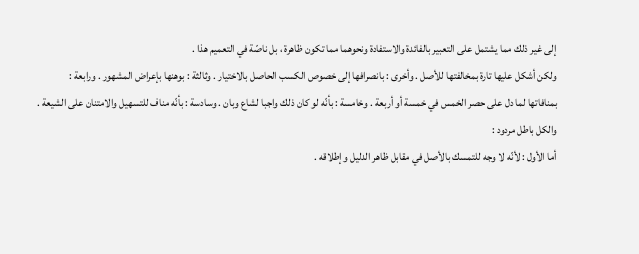إلى غير ذلك مما يشتمل على التعبير بالفائدة والاستفادة ونحوهما مما تكون ظاهرة ، بل ناصّة في التعميم هذا .
ولكن أشكل عليها تارة بمخالفتها للأصل . وأخرى : بانصرافها إلى خصوص الكسب الحاصل بالاختيار . وثالثة : بوهنها بإعراض المشهور . ورابعة :
بمنافاتها لما دل على حصر الخمس في خمسة أو أربعة . وخامسة : بأنّه لو كان ذلك واجبا لشاع وبان . وسادسة : بأنّه مناف للتسهيل والامتنان على الشيعة .
والكل باطل مردود :
أما الأول : لأنّه لا وجه للتمسك بالأصل في مقابل ظاهر الدليل وإطلاقه .